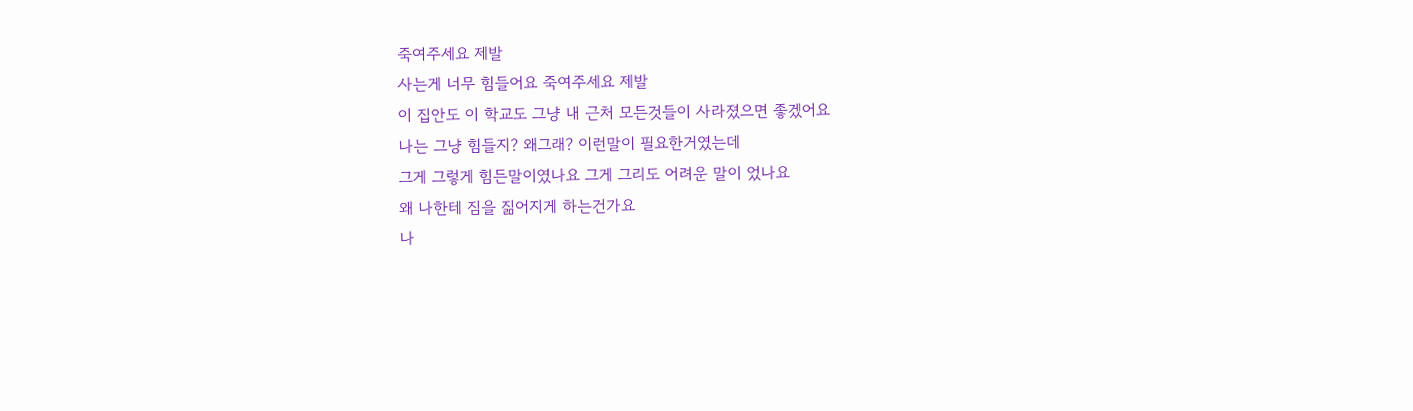죽여주세요 제발
사는게 너무 힘들어요 죽여주세요 제발
이 집안도 이 학교도 그냥 내 근처 모든것들이 사라졌으면 좋겠어요
나는 그냥 힘들지? 왜그래? 이런말이 필요한거였는데
그게 그렇게 힘든말이였나요 그게 그리도 어려운 말이 었나요
왜 나한테 짐을 짊어지게 하는건가요
나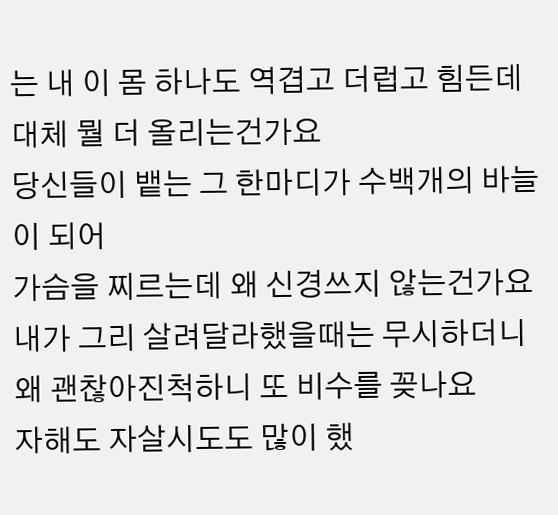는 내 이 몸 하나도 역겹고 더럽고 힘든데
대체 뭘 더 올리는건가요
당신들이 뱉는 그 한마디가 수백개의 바늘이 되어
가슴을 찌르는데 왜 신경쓰지 않는건가요
내가 그리 살려달라했을때는 무시하더니
왜 괜찮아진척하니 또 비수를 꽂나요
자해도 자살시도도 많이 했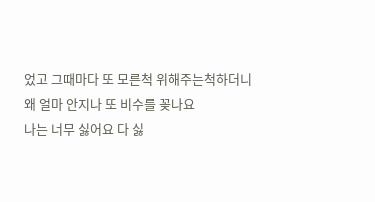었고 그때마다 또 모른척 위해주는척하더니
왜 얼마 안지나 또 비수를 꽂나요
나는 너무 싫어요 다 싫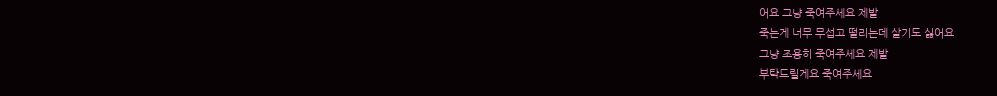어요 그냥 죽여주세요 제발
죽는게 너무 무섭고 떨리는데 살기도 싫어요
그냥 조용히 죽여주세요 제발
부탁드릴게요 죽여주세요